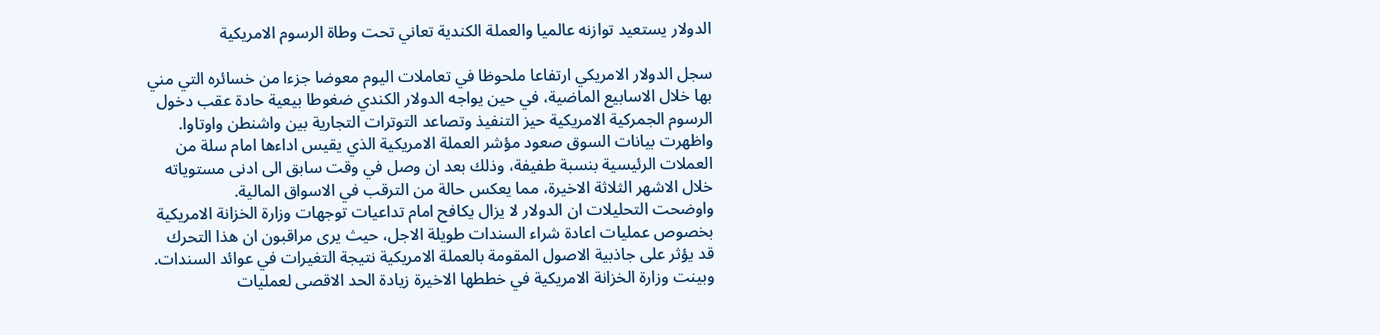الدولار يستعيد توازنه عالميا والعملة الكندية تعاني تحت وطاة الرسوم الامريكية

سجل الدولار الامريكي ارتفاعا ملحوظا في تعاملات اليوم معوضا جزءا من خسائره التي مني بها خلال الاسابيع الماضية، في حين يواجه الدولار الكندي ضغوطا بيعية حادة عقب دخول الرسوم الجمركية الامريكية حيز التنفيذ وتصاعد التوترات التجارية بين واشنطن واوتاوا.
واظهرت بيانات السوق صعود مؤشر العملة الامريكية الذي يقيس اداءها امام سلة من العملات الرئيسية بنسبة طفيفة، وذلك بعد ان وصل في وقت سابق الى ادنى مستوياته خلال الاشهر الثلاثة الاخيرة، مما يعكس حالة من الترقب في الاسواق المالية.
واوضحت التحليلات ان الدولار لا يزال يكافح امام تداعيات توجهات وزارة الخزانة الامريكية بخصوص عمليات اعادة شراء السندات طويلة الاجل، حيث يرى مراقبون ان هذا التحرك قد يؤثر على جاذبية الاصول المقومة بالعملة الامريكية نتيجة التغيرات في عوائد السندات.
وبينت وزارة الخزانة الامريكية في خططها الاخيرة زيادة الحد الاقصى لعمليات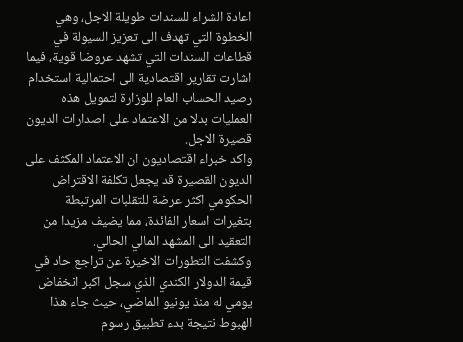اعادة الشراء للسندات طويلة الاجل، وهي الخطوة التي تهدف الى تعزيز السيولة في قطاعات السندات التي تشهد عروضا قوية، فيما اشارت تقارير اقتصادية الى احتمالية استخدام رصيد الحساب العام للوزارة لتمويل هذه العمليات بدلا من الاعتماد على اصدارات الديون قصيرة الاجل.
واكد خبراء اقتصاديون ان الاعتماد المكثف على الديون القصيرة قد يجعل تكلفة الاقتراض الحكومي اكثر عرضة للتقلبات المرتبطة بتغيرات اسعار الفائدة، مما يضيف مزيدا من التعقيد الى المشهد المالي الحالي.
وكشفت التطورات الاخيرة عن تراجع حاد في قيمة الدولار الكندي الذي سجل اكبر انخفاض يومي له منذ يونيو الماضي، حيث جاء هذا الهبوط نتيجة بدء تطبيق رسوم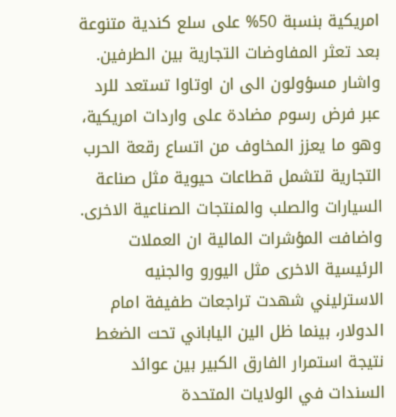امريكية بنسبة 50% على سلع كندية متنوعة بعد تعثر المفاوضات التجارية بين الطرفين.
واشار مسؤولون الى ان اوتاوا تستعد للرد عبر فرض رسوم مضادة على واردات امريكية، وهو ما يعزز المخاوف من اتساع رقعة الحرب التجارية لتشمل قطاعات حيوية مثل صناعة السيارات والصلب والمنتجات الصناعية الاخرى.
واضافت المؤشرات المالية ان العملات الرئيسية الاخرى مثل اليورو والجنيه الاسترليني شهدت تراجعات طفيفة امام الدولار، بينما ظل الين الياباني تحت الضغط نتيجة استمرار الفارق الكبير بين عوائد السندات في الولايات المتحدة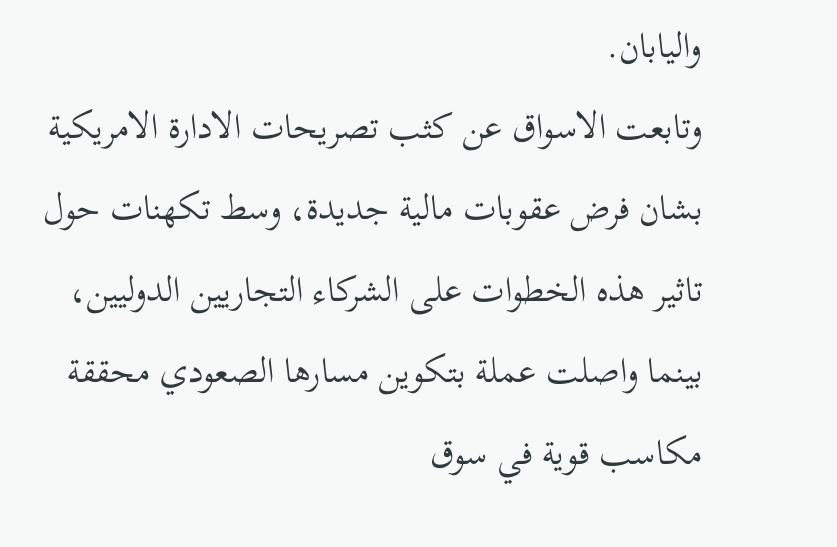واليابان.
وتابعت الاسواق عن كثب تصريحات الادارة الامريكية بشان فرض عقوبات مالية جديدة، وسط تكهنات حول تاثير هذه الخطوات على الشركاء التجاريين الدوليين، بينما واصلت عملة بتكوين مسارها الصعودي محققة مكاسب قوية في سوق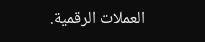العملات الرقمية.